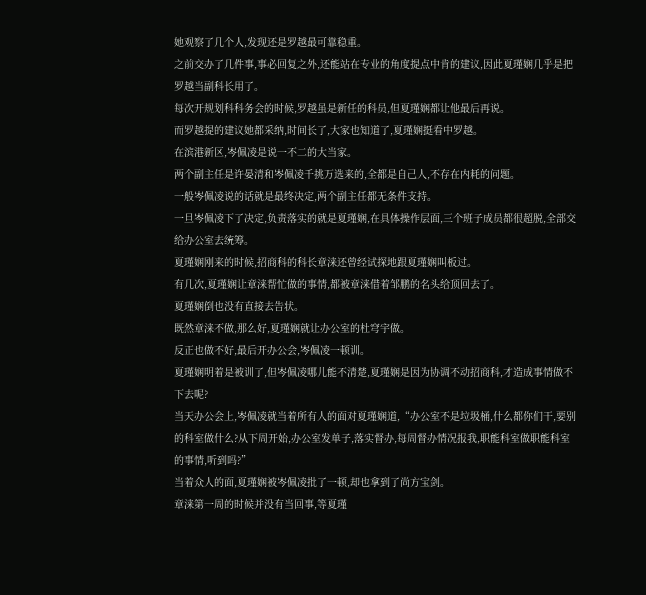她观察了几个人,发现还是罗越最可靠稳重。
之前交办了几件事,事必回复之外,还能站在专业的角度提点中肯的建议,因此夏瑾娴几乎是把罗越当副科长用了。
每次开规划科科务会的时候,罗越虽是新任的科员,但夏瑾娴都让他最后再说。
而罗越提的建议她都采纳,时间长了,大家也知道了,夏瑾娴挺看中罗越。
在滨港新区,岑佩凌是说一不二的大当家。
两个副主任是许晏清和岑佩凌千挑万选来的,全都是自己人,不存在内耗的问题。
一般岑佩凌说的话就是最终决定,两个副主任都无条件支持。
一旦岑佩凌下了决定,负责落实的就是夏瑾娴,在具体操作层面,三个班子成员都很超脱,全部交给办公室去统筹。
夏瑾娴刚来的时候,招商科的科长章涞还曾经试探地跟夏瑾娴叫板过。
有几次,夏瑾娴让章涞帮忙做的事情,都被章涞借着邹鹏的名头给顶回去了。
夏瑾娴倒也没有直接去告状。
既然章涞不做,那么好,夏瑾娴就让办公室的杜穹宇做。
反正也做不好,最后开办公会,岑佩凌一顿训。
夏瑾娴明着是被训了,但岑佩凌哪儿能不清楚,夏瑾娴是因为协调不动招商科,才造成事情做不下去呢?
当天办公会上,岑佩凌就当着所有人的面对夏瑾娴道,“办公室不是垃圾桶,什么都你们干,要别的科室做什么?从下周开始,办公室发单子,落实督办,每周督办情况报我,职能科室做职能科室的事情,听到吗?”
当着众人的面,夏瑾娴被岑佩凌批了一顿,却也拿到了尚方宝剑。
章涞第一周的时候并没有当回事,等夏瑾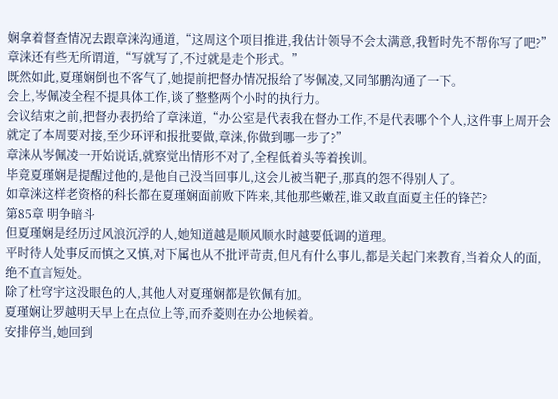娴拿着督查情况去跟章涞沟通道,“这周这个项目推进,我估计领导不会太满意,我暂时先不帮你写了吧?”
章涞还有些无所谓道,“写就写了,不过就是走个形式。”
既然如此,夏瑾娴倒也不客气了,她提前把督办情况报给了岑佩凌,又同邹鹏沟通了一下。
会上,岑佩凌全程不提具体工作,谈了整整两个小时的执行力。
会议结束之前,把督办表扔给了章涞道,“办公室是代表我在督办工作,不是代表哪个个人,这件事上周开会就定了本周要对接,至少环评和报批要做,章涞,你做到哪一步了?”
章涞从岑佩凌一开始说话,就察觉出情形不对了,全程低着头等着挨训。
毕竟夏瑾娴是提醒过他的,是他自己没当回事儿,这会儿被当靶子,那真的怨不得别人了。
如章涞这样老资格的科长都在夏瑾娴面前败下阵来,其他那些嫩茬,谁又敢直面夏主任的锋芒?
第85章 明争暗斗
但夏瑾娴是经历过风浪沉浮的人,她知道越是顺风顺水时越要低调的道理。
平时待人处事反而慎之又慎,对下属也从不批评苛责,但凡有什么事儿,都是关起门来教育,当着众人的面,绝不直言短处。
除了杜穹宇这没眼色的人,其他人对夏瑾娴都是钦佩有加。
夏瑾娴让罗越明天早上在点位上等,而乔菱则在办公地候着。
安排停当,她回到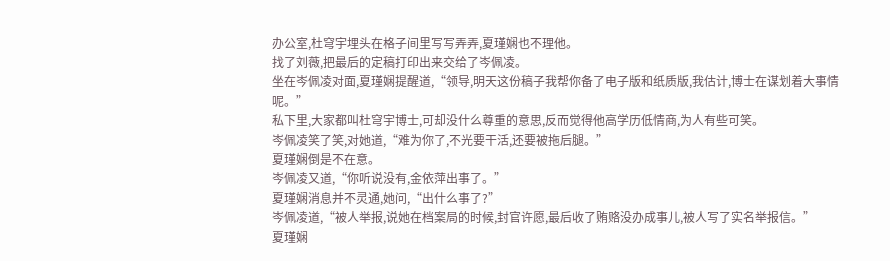办公室,杜穹宇埋头在格子间里写写弄弄,夏瑾娴也不理他。
找了刘薇,把最后的定稿打印出来交给了岑佩凌。
坐在岑佩凌对面,夏瑾娴提醒道,“领导,明天这份稿子我帮你备了电子版和纸质版,我估计,博士在谋划着大事情呢。”
私下里,大家都叫杜穹宇博士,可却没什么尊重的意思,反而觉得他高学历低情商,为人有些可笑。
岑佩凌笑了笑,对她道,“难为你了,不光要干活,还要被拖后腿。”
夏瑾娴倒是不在意。
岑佩凌又道,“你听说没有,金依萍出事了。”
夏瑾娴消息并不灵通,她问,“出什么事了?”
岑佩凌道,“被人举报,说她在档案局的时候,封官许愿,最后收了贿赂没办成事儿,被人写了实名举报信。”
夏瑾娴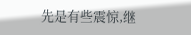先是有些震惊,继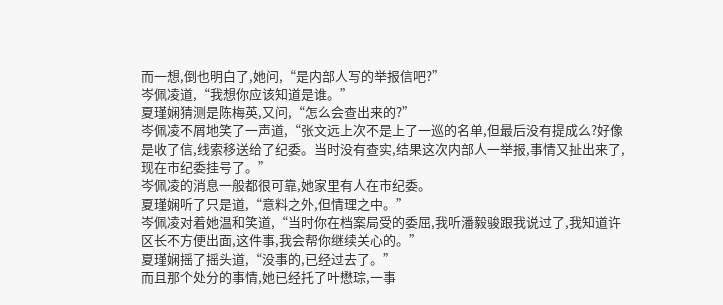而一想,倒也明白了,她问,“是内部人写的举报信吧?”
岑佩凌道,“我想你应该知道是谁。”
夏瑾娴猜测是陈梅英,又问,“怎么会查出来的?”
岑佩凌不屑地笑了一声道,“张文远上次不是上了一巡的名单,但最后没有提成么?好像是收了信,线索移送给了纪委。当时没有查实,结果这次内部人一举报,事情又扯出来了,现在市纪委挂号了。”
岑佩凌的消息一般都很可靠,她家里有人在市纪委。
夏瑾娴听了只是道,“意料之外,但情理之中。”
岑佩凌对着她温和笑道,“当时你在档案局受的委屈,我听潘毅骏跟我说过了,我知道许区长不方便出面,这件事,我会帮你继续关心的。”
夏瑾娴摇了摇头道,“没事的,已经过去了。”
而且那个处分的事情,她已经托了叶懋琮,一事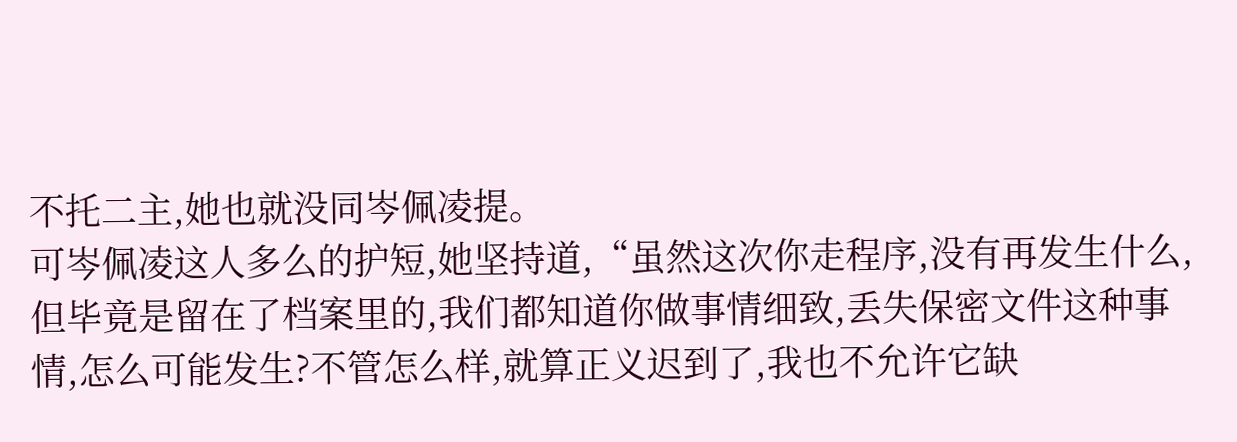不托二主,她也就没同岑佩凌提。
可岑佩凌这人多么的护短,她坚持道,“虽然这次你走程序,没有再发生什么,但毕竟是留在了档案里的,我们都知道你做事情细致,丢失保密文件这种事情,怎么可能发生?不管怎么样,就算正义迟到了,我也不允许它缺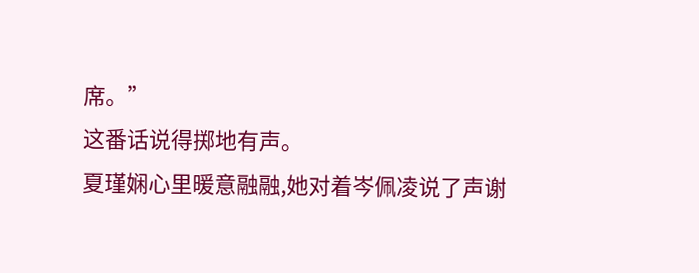席。”
这番话说得掷地有声。
夏瑾娴心里暖意融融,她对着岑佩凌说了声谢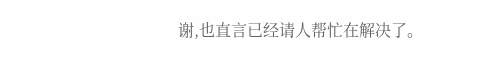谢,也直言已经请人帮忙在解决了。